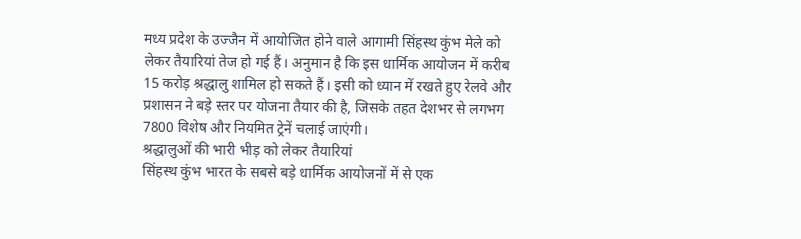मध्य प्रदेश के उज्जैन में आयोजित होने वाले आगामी सिंहस्थ कुंभ मेले को लेकर तैयारियां तेज हो गई हैं। अनुमान है कि इस धार्मिक आयोजन में करीब 15 करोड़ श्रद्धालु शामिल हो सकते हैं। इसी को ध्यान में रखते हुए रेलवे और प्रशासन ने बड़े स्तर पर योजना तैयार की है, जिसके तहत देशभर से लगभग 7800 विशेष और नियमित ट्रेनें चलाई जाएंगी।
श्रद्धालुओं की भारी भीड़ को लेकर तैयारियां
सिंहस्थ कुंभ भारत के सबसे बड़े धार्मिक आयोजनों में से एक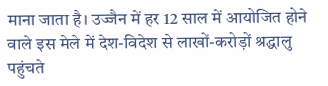माना जाता है। उज्जैन में हर 12 साल में आयोजित होने वाले इस मेले में देश-विदेश से लाखों-करोड़ों श्रद्धालु पहुंचते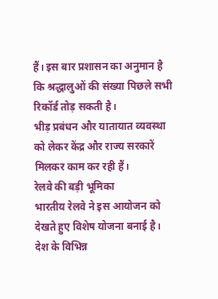हैं। इस बार प्रशासन का अनुमान है कि श्रद्धालुओं की संख्या पिछले सभी रिकॉर्ड तोड़ सकती है।
भीड़ प्रबंधन और यातायात व्यवस्था को लेकर केंद्र और राज्य सरकारें मिलकर काम कर रही हैं।
रेलवे की बड़ी भूमिका
भारतीय रेलवे ने इस आयोजन को देखते हुए विशेष योजना बनाई है। देश के विभिन्न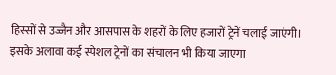हिस्सों से उज्जैन और आसपास के शहरों के लिए हजारों ट्रेनें चलाई जाएंगी। इसके अलावा कई स्पेशल ट्रेनों का संचालन भी किया जाएगा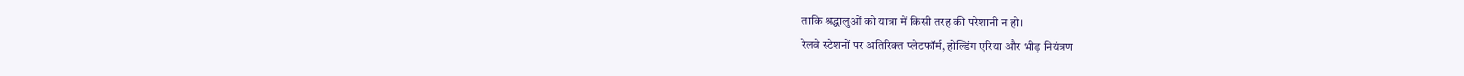ताकि श्रद्धालुओं को यात्रा में किसी तरह की परेशानी न हो।
रेलवे स्टेशनों पर अतिरिक्त प्लेटफॉर्म, होल्डिंग एरिया और भीड़ नियंत्रण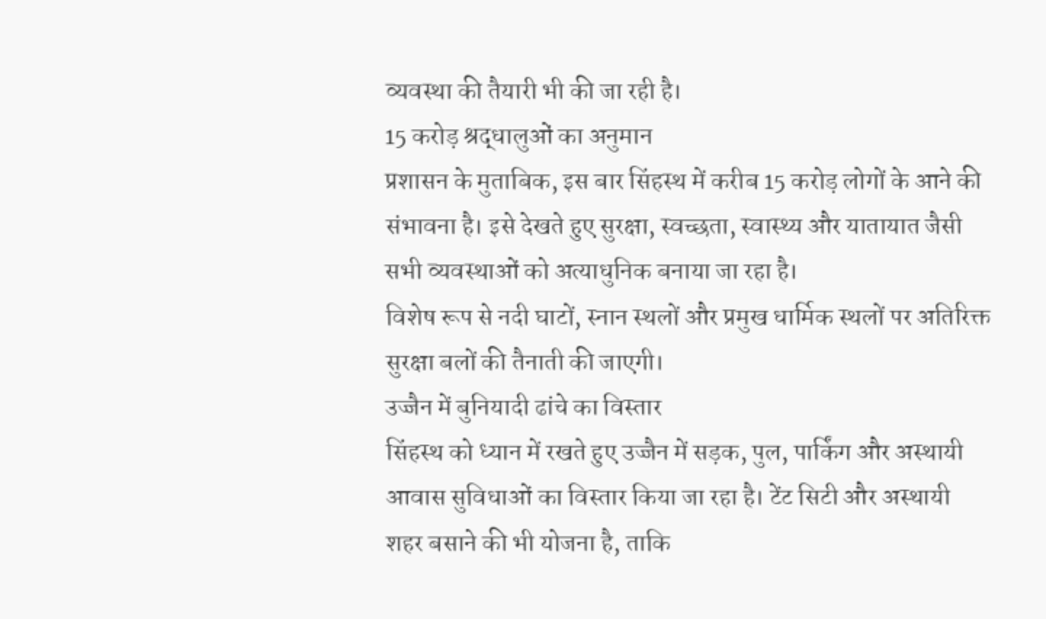व्यवस्था की तैयारी भी की जा रही है।
15 करोड़ श्रद्धालुओं का अनुमान
प्रशासन के मुताबिक, इस बार सिंहस्थ में करीब 15 करोड़ लोगों के आने की संभावना है। इसे देखते हुए सुरक्षा, स्वच्छता, स्वास्थ्य और यातायात जैसी सभी व्यवस्थाओं को अत्याधुनिक बनाया जा रहा है।
विशेष रूप से नदी घाटों, स्नान स्थलों और प्रमुख धार्मिक स्थलों पर अतिरिक्त सुरक्षा बलों की तैनाती की जाएगी।
उज्जैन में बुनियादी ढांचे का विस्तार
सिंहस्थ को ध्यान में रखते हुए उज्जैन में सड़क, पुल, पार्किंग और अस्थायी आवास सुविधाओं का विस्तार किया जा रहा है। टेंट सिटी और अस्थायी शहर बसाने की भी योजना है, ताकि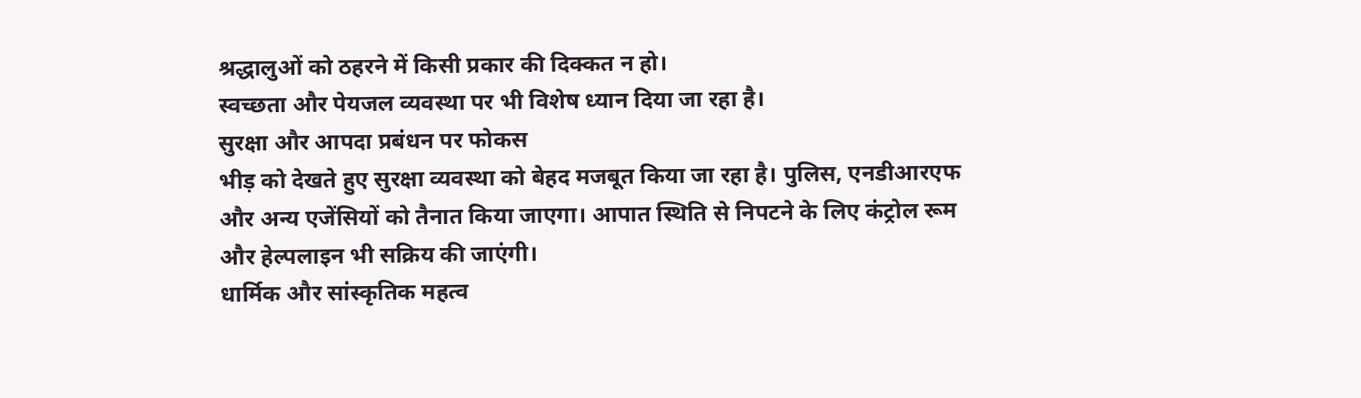श्रद्धालुओं को ठहरने में किसी प्रकार की दिक्कत न हो।
स्वच्छता और पेयजल व्यवस्था पर भी विशेष ध्यान दिया जा रहा है।
सुरक्षा और आपदा प्रबंधन पर फोकस
भीड़ को देखते हुए सुरक्षा व्यवस्था को बेहद मजबूत किया जा रहा है। पुलिस, एनडीआरएफ और अन्य एजेंसियों को तैनात किया जाएगा। आपात स्थिति से निपटने के लिए कंट्रोल रूम और हेल्पलाइन भी सक्रिय की जाएंगी।
धार्मिक और सांस्कृतिक महत्व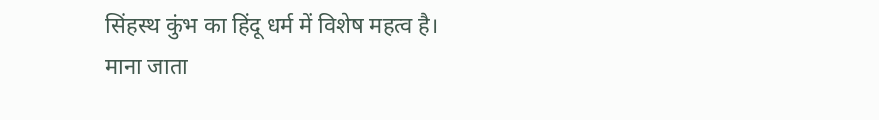सिंहस्थ कुंभ का हिंदू धर्म में विशेष महत्व है। माना जाता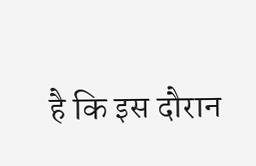है कि इस दौरान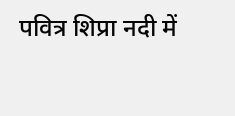पवित्र शिप्रा नदी में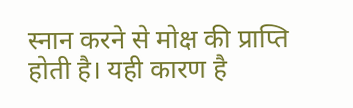स्नान करने से मोक्ष की प्राप्ति होती है। यही कारण है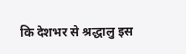कि देशभर से श्रद्धालु इस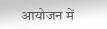आयोजन में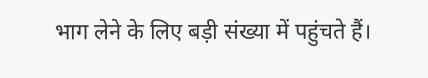भाग लेने के लिए बड़ी संख्या में पहुंचते हैं।